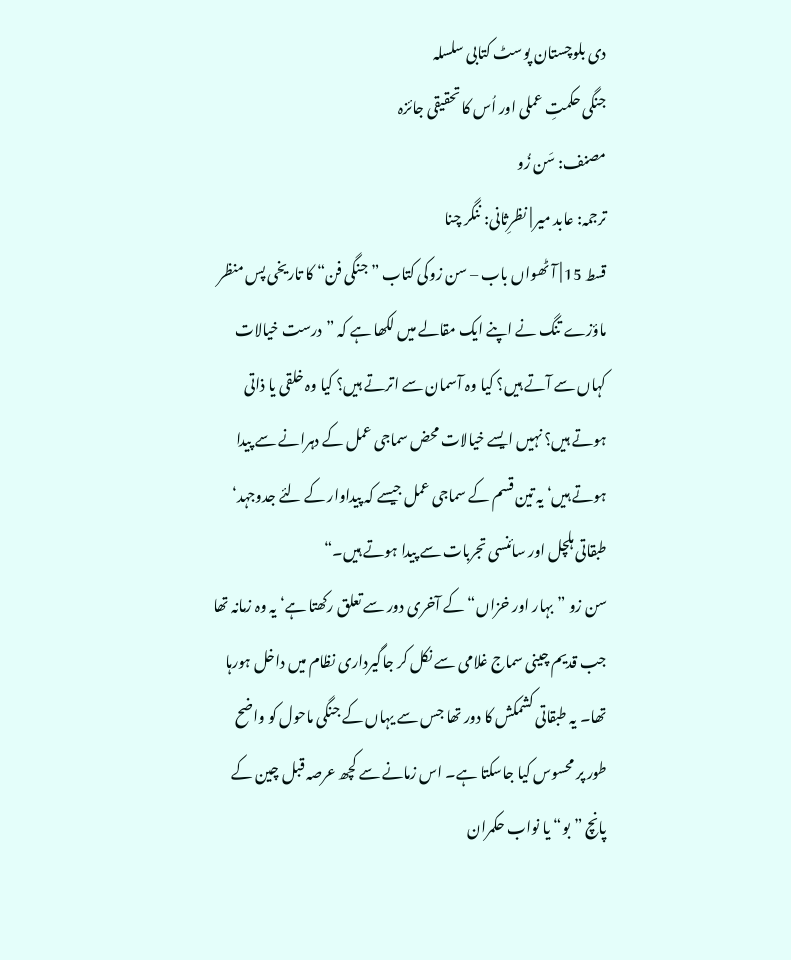دی بلوچستان پوسٹ کتابی سلسلہ
جنگی حکمتِ عملی اور اُس کا تحقیقی جائزہ
مصنف: سَن زُو
ترجمہ: عابد میر | نظرِثانی: ننگر چنا
قسط 15 | آٹھواں باب – سن زوکی کتاب ”جنگی فن“ کا تاریخی پس منظر
ماؤزے تنگ نے اپنے ایک مقالے میں لکھا ہے کہ ”درست خیالات کہاں سے آتے ہیں؟ کیا وہ آسمان سے اترتے ہیں؟ کیا وہ خلقی یا ذاتی ہوتے ہیں؟ نہیں ایسے خیالات محض سماجی عمل کے دہرانے سے پیدا ہوتے ہیں‘ یہ تین قسم کے سماجی عمل جیسے کہ پیداوار کے لئے جدوجہد‘ طبقاتی ہلچل اور سائنسی تجربات سے پیدا ہوتے ہیں۔“
سن زو ”بہار اور خزاں“ کے آخری دور سے تعلق رکھتا ہے‘ یہ وہ زمانہ تھا جب قدیم چینی سماج غلامی سے نکل کر جاگیرداری نظام میں داخل ہورہا تھا۔ یہ طبقاتی کشمکش کا دور تھا جس سے یہاں کے جنگی ماحول کو واضح طور پر محسوس کیا جاسکتا ہے۔ اس زمانے سے کچھ عرصہ قبل چین کے پانچ ”بو“ یا نواب حکمران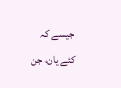جیسے کہ کئے یان، جن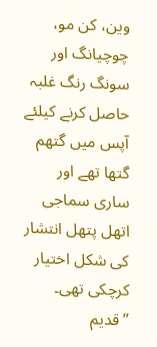وین، کن مو، چوچیانگ اور سونگ رنگ غلبہ حاصل کرنے کیلئے آپس میں گتھم گتھا تھے اور ساری سماجی اتھل پتھل انتشار کی شکل اختیار کرچکی تھی۔
”قدیم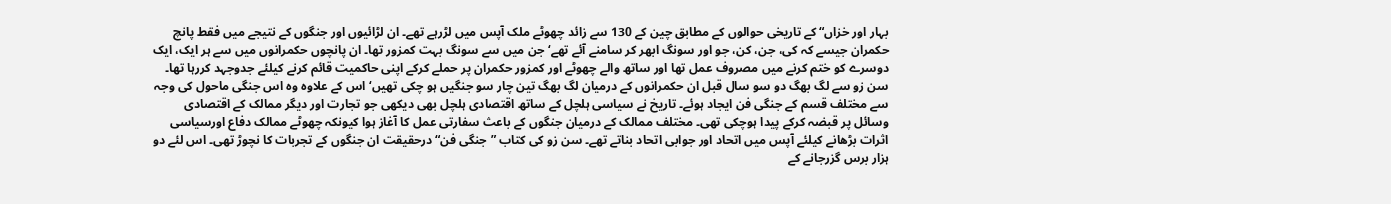بہار اور خزاں“ کے تاریخی حوالوں کے مطابق چین کے 130 سے زائد چھوٹے ملک آپس میں لڑرہے تھے۔ ان لڑائیوں اور جنگوں کے نتیجے میں فقط پانچ حکمران جیسے کہ کی، جن، کن، جو اور سونگ ابھر کر سامنے آئے تھے‘ جن میں سے سونگ بہت کمزور تھا۔ ان پانچوں حکمرانوں میں سے ہر ایک، ایک دوسرے کو ختم کرنے میں مصروف عمل تھا اور ساتھ والے چھوٹے اور کمزور حکمران پر حملے کرکے اپنی حاکمیت قائم کرنے کیلئے جدوجہد کررہا تھا۔ سن زو سے لگ بھگ دو سو سال قبل ان حکمرانوں کے درمیان لگ بھگ تین چار سو جنگیں ہو چکی تھیں‘ اس کے علاوہ وہ اس جنگی ماحول کی وجہ سے مختلف قسم کے جنگی فن ایجاد ہوئے۔ تاریخ نے سیاسی ہلچل کے ساتھ اقتصادی ہلچل بھی دیکھی جو تجارت اور دیگر ممالک کے اقتصادی وسائل پر قبضہ کرکے پیدا ہوچکی تھی۔ مختلف ممالک کے درمیان جنگوں کے باعث سفارتی عمل کا آغاز ہوا کیونکہ چھوٹے ممالک دفاع اورسیاسی اثرات بڑھانے کیلئے آپس میں اتحاد اور جوابی اتحاد بناتے تھے۔ سن زو کی کتاب ”جنگی فن“ درحقیقت ان جنگوں کے تجربات کا نچوڑ تھی۔ اس لئے دو ہزار برس گزرجانے کے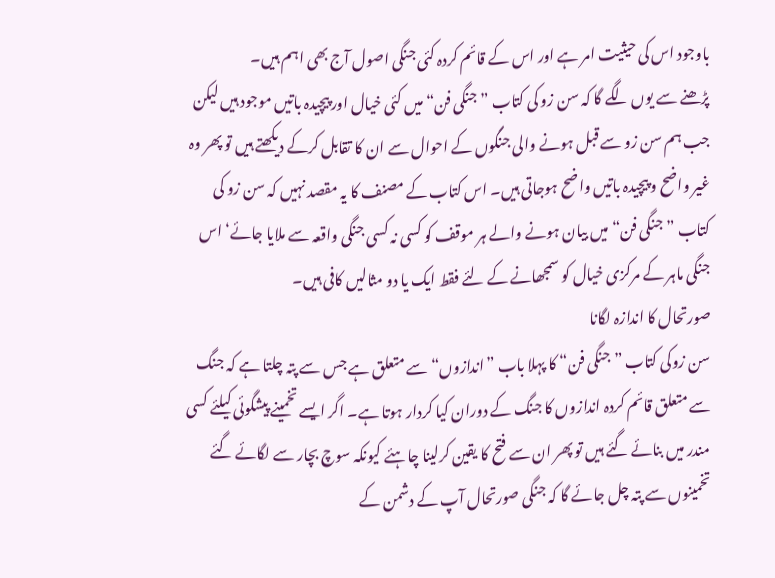باوجود اس کی حیثیت امر ہے اور اس کے قائم کردہ کئی جنگی اصول آج بھی اہم ہیں۔
پڑھنے سے یوں لگے گا کہ سن زو کی کتاب ”جنگی فن“ میں کئی خیال اور پیچیدہ باتیں موجود ہیں لیکن جب ہم سن زو سے قبل ہونے والی جنگوں کے احوال سے ان کا تقابل کرکے دیکھتے ہیں تو پھر وہ غیر واضح و پیچیدہ باتیں واضح ہوجاتی ہیں۔ اس کتاب کے مصنف کا یہ مقصد نہیں کہ سن زو کی کتاب ”جنگی فن“ میں بیان ہونے والے ہر موقف کو کسی نہ کسی جنگی واقعہ سے ملایا جائے‘ اس جنگی ماہر کے مرکزی خیال کو سمجھانے کے لئے فقط ایک یا دو مثالیں کافی ہیں۔
صورتحال کا اندازہ لگانا
سن زوکی کتاب ”جنگی فن“ کا پہلا باب ”اندازوں“ سے متعلق ہے جس سے پتہ چلتا ہے کہ جنگ سے متعلق قائم کردہ اندازوں کا جنگ کے دوران کیا کردار ہوتا ہے۔ اگر ایسے تخمینے پیشگوئی کیلئے کسی مندر میں بنائے گئے ہیں تو پھر ان سے فتح کا یقین کرلینا چاہئے کیونکہ سوچ بچار سے لگائے گئے تخمینوں سے پتہ چل جائے گا کہ جنگی صورتحال آپ کے دشمن کے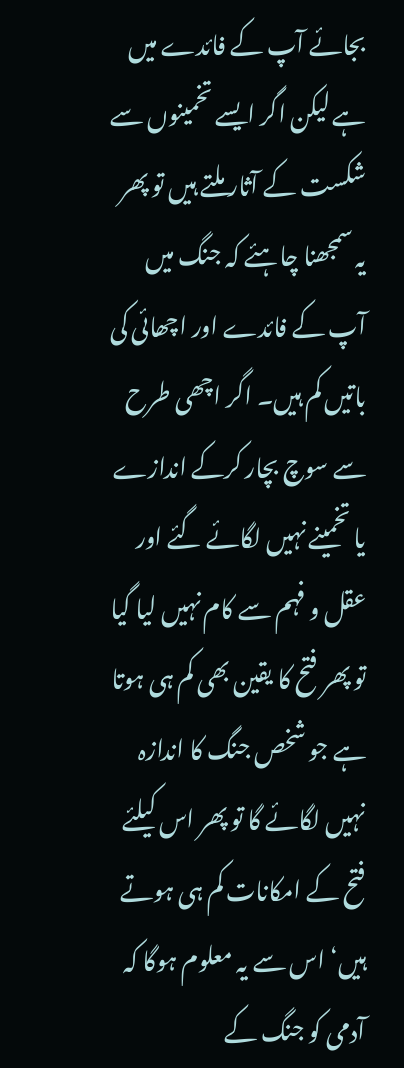بجائے آپ کے فائدے میں ہے لیکن اگر ایسے تخمینوں سے شکست کے آثار ملتے ہیں تو پھر یہ سمجھنا چاہئے کہ جنگ میں آپ کے فائدے اور اچھائی کی باتیں کم ہیں۔ اگر اچھی طرح سے سوچ بچار کرکے اندازے یا تخمینے نہیں لگائے گئے اور عقل و فہم سے کام نہیں لیا گیا تو پھر فتح کا یقین بھی کم ہی ہوتا ہے جو شخص جنگ کا اندازہ نہیں لگائے گا تو پھر اس کیلئے فتح کے امکانات کم ہی ہوتے ہیں‘ اس سے یہ معلوم ہوگا کہ آدمی کو جنگ کے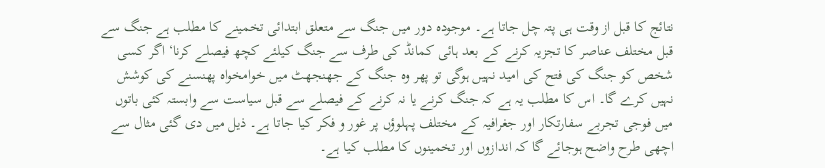نتائج کا قبل از وقت ہی پتہ چل جاتا ہے۔ موجودہ دور میں جنگ سے متعلق ابتدائی تخمینے کا مطلب ہے جنگ سے قبل مختلف عناصر کا تجزیہ کرنے کے بعد ہائی کمانڈ کی طرف سے جنگ کیلئے کچھ فیصلے کرنا‘ اگر کسی شخص کو جنگ کی فتح کی امید نہیں ہوگی تو پھر وہ جنگ کے جھنجھٹ میں خوامخواہ پھنسنے کی کوشش نہیں کرے گا۔ اس کا مطلب یہ ہے کہ جنگ کرنے یا نہ کرنے کے فیصلے سے قبل سیاست سے وابستہ کئی باتوں میں فوجی تجربے سفارتکار اور جغرافیہ کے مختلف پہلوؤں پر غور و فکر کیا جاتا ہے۔ ذیل میں دی گئی مثال سے اچھی طرح واضح ہوجائے گا کہ اندازوں اور تخمینوں کا مطلب کیا ہے۔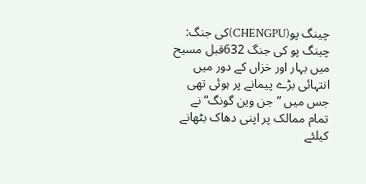چینگ پو(CHENGPU)کی جنگ:
چینگ پو کی جنگ 632قبل مسیح میں بہار اور خزاں کے دور میں انتہائی بڑے پیمانے پر ہوئی تھی جس میں ”جن وین گونگ“ نے تمام ممالک پر اپنی دھاک بٹھانے کیلئے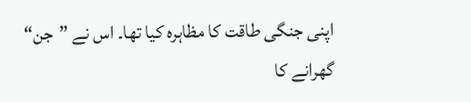اپنی جنگی طاقت کا مظاہرہ کیا تھا۔ اس نے ”جن“ گھرانے کا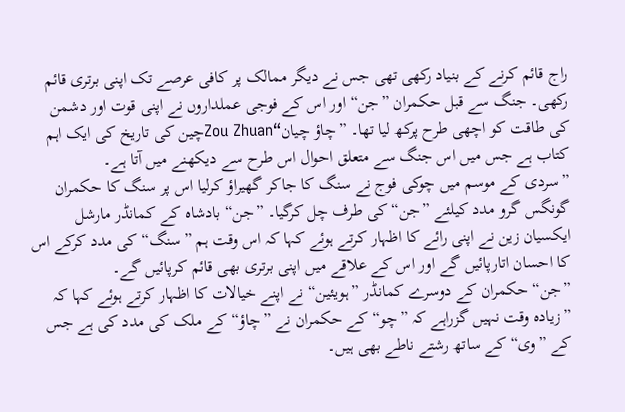راج قائم کرنے کے بنیاد رکھی تھی جس نے دیگر ممالک پر کافی عرصے تک اپنی برتری قائم رکھی۔ جنگ سے قبل حکمران ”جن“ اور اس کے فوجی عملداروں نے اپنی قوت اور دشمن کی طاقت کو اچھی طرح پرکھ لیا تھا۔ ”چاؤ چیان“Zou Zhuanچین کی تاریخ کی ایک اہم کتاب ہے جس میں اس جنگ سے متعلق احوال اس طرح سے دیکھنے میں آتا ہے۔
”سردی کے موسم میں چوکی فوج نے سنگ کا جاکر گھیراؤ کرلیا اس پر سنگ کا حکمران گونگس گرو مدد کیلئے ”جن“ کی طرف چل کرگیا۔ ”جن“ بادشاہ کے کمانڈر مارشل ایکسیان زین نے اپنی رائے کا اظہار کرتے ہوئے کہا کہ اس وقت ہم ”سنگ“ کی مدد کرکے اس کا احسان اتارپائیں گے اور اس کے علاقے میں اپنی برتری بھی قائم کرپائیں گے۔
”جن“ حکمران کے دوسرے کمانڈر ”ہویئین“ نے اپنے خیالات کا اظہار کرتے ہوئے کہا کہ ”زیادہ وقت نہیں گزراہے کہ ”چو“ کے حکمران نے ”چاؤ“ کے ملک کی مدد کی ہے جس کے ”وی“ کے ساتھ رشتے ناطے بھی ہیں۔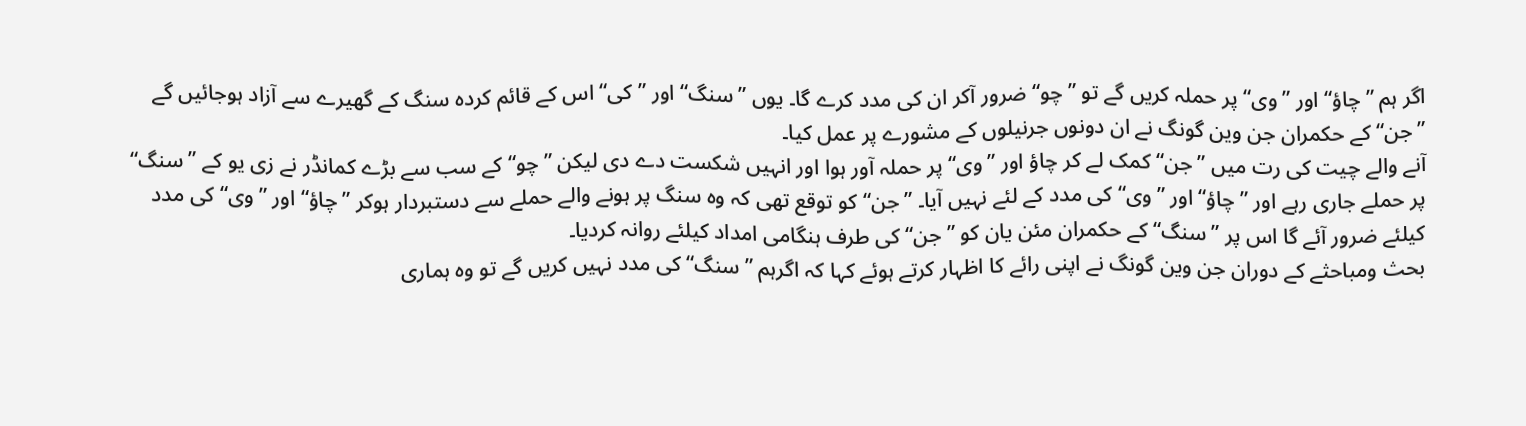اگر ہم ”چاؤ“ اور ”وی“ پر حملہ کریں گے تو ”چو“ ضرور آکر ان کی مدد کرے گا۔ یوں ”سنگ“ اور ”کی“ اس کے قائم کردہ سنگ کے گھیرے سے آزاد ہوجائیں گے ”جن“ کے حکمران جن وین گونگ نے ان دونوں جرنیلوں کے مشورے پر عمل کیا۔
آنے والے چیت کی رت میں ”جن“ کمک لے کر چاؤ اور ”وی“ پر حملہ آور ہوا اور انہیں شکست دے دی لیکن ”چو“ کے سب سے بڑے کمانڈر نے زی یو کے ”سنگ“ پر حملے جاری رہے اور ”چاؤ“ اور ”وی“ کی مدد کے لئے نہیں آیا۔ ”جن“ کو توقع تھی کہ وہ سنگ پر ہونے والے حملے سے دستبردار ہوکر ”چاؤ“ اور ”وی“ کی مدد کیلئے ضرور آئے گا اس پر ”سنگ“ کے حکمران مئن یان کو ”جن“ کی طرف ہنگامی امداد کیلئے روانہ کردیا۔
بحث ومباحثے کے دوران جن وین گونگ نے اپنی رائے کا اظہار کرتے ہوئے کہا کہ اگرہم ”سنگ“ کی مدد نہیں کریں گے تو وہ ہماری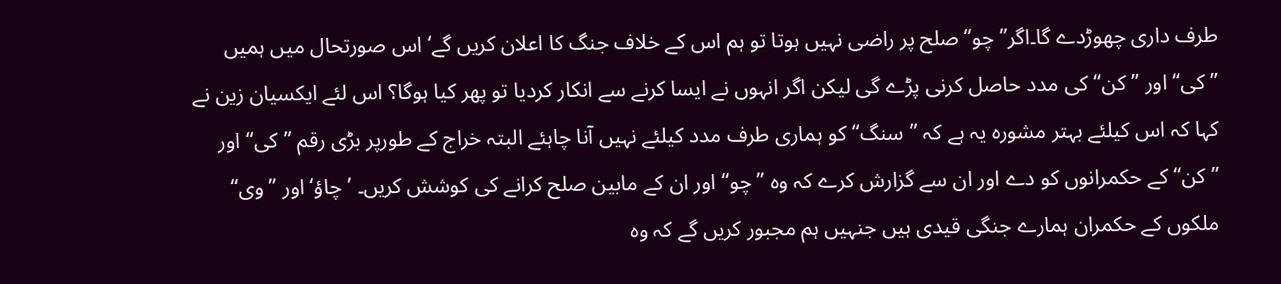طرف داری چھوڑدے گا۔اگر”چو“صلح پر راضی نہیں ہوتا تو ہم اس کے خلاف جنگ کا اعلان کریں گے‘ اس صورتحال میں ہمیں ”کی“ اور ”کن“ کی مدد حاصل کرنی پڑے گی لیکن اگر انہوں نے ایسا کرنے سے انکار کردیا تو پھر کیا ہوگا؟ اس لئے ایکسیان زین نے کہا کہ اس کیلئے بہتر مشورہ یہ ہے کہ ”سنگ“ کو ہماری طرف مدد کیلئے نہیں آنا چاہئے البتہ خراج کے طورپر بڑی رقم ”کی“ اور ”کن“ کے حکمرانوں کو دے اور ان سے گزارش کرے کہ وہ ”چو“ اور ان کے مابین صلح کرانے کی کوشش کریں۔ ’چاؤ‘ اور ”وی“ ملکوں کے حکمران ہمارے جنگی قیدی ہیں جنہیں ہم مجبور کریں گے کہ وہ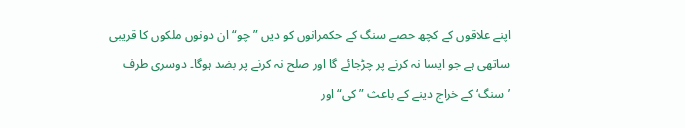اپنے علاقوں کے کچھ حصے سنگ کے حکمرانوں کو دیں ”چو“ ان دونوں ملکوں کا قریبی ساتھی ہے جو ایسا نہ کرنے پر چڑجائے گا اور صلح نہ کرنے پر بضد ہوگا۔ دوسری طرف ’سنگ‘ کے خراج دینے کے باعث ”کی“ اور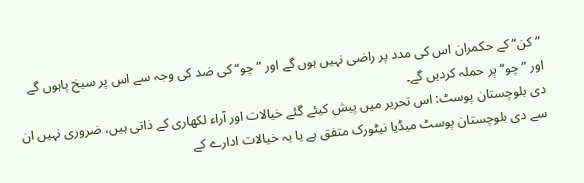”کن“ کے حکمران اس کی مدد پر راضی نہیں ہوں گے اور ”چو“ کی ضد کی وجہ سے اس پر سیخ پاہوں گے اور ”چو“ پر حملہ کردیں گے۔
دی بلوچستان پوسٹ: اس تحریر میں پیش کیئے گئے خیالات اور آراء لکھاری کے ذاتی ہیں، ضروری نہیں ان سے دی بلوچستان پوسٹ میڈیا نیٹورک متفق ہے یا یہ خیالات ادارے کے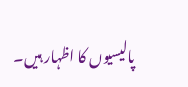پالیسیوں کا اظہار ہیں۔